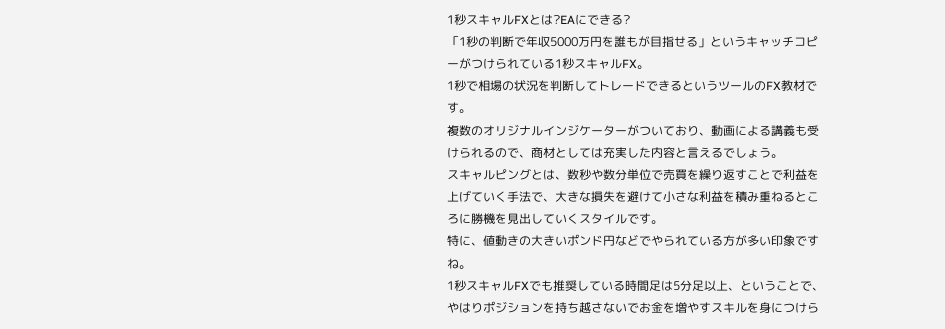1秒スキャルFXとは?EAにできる?
「1秒の判断で年収5000万円を誰もが目指せる」というキャッチコピーがつけられている1秒スキャルFX。
1秒で相場の状況を判断してトレードできるというツールのFX教材です。
複数のオリジナルインジケーターがついており、動画による講義も受けられるので、商材としては充実した内容と言えるでしょう。
スキャルピングとは、数秒や数分単位で売買を繰り返すことで利益を上げていく手法で、大きな損失を避けて小さな利益を積み重ねるところに勝機を見出していくスタイルです。
特に、値動きの大きいポンド円などでやられている方が多い印象ですね。
1秒スキャルFXでも推奨している時間足は5分足以上、ということで、やはりポジションを持ち越さないでお金を増やすスキルを身につけら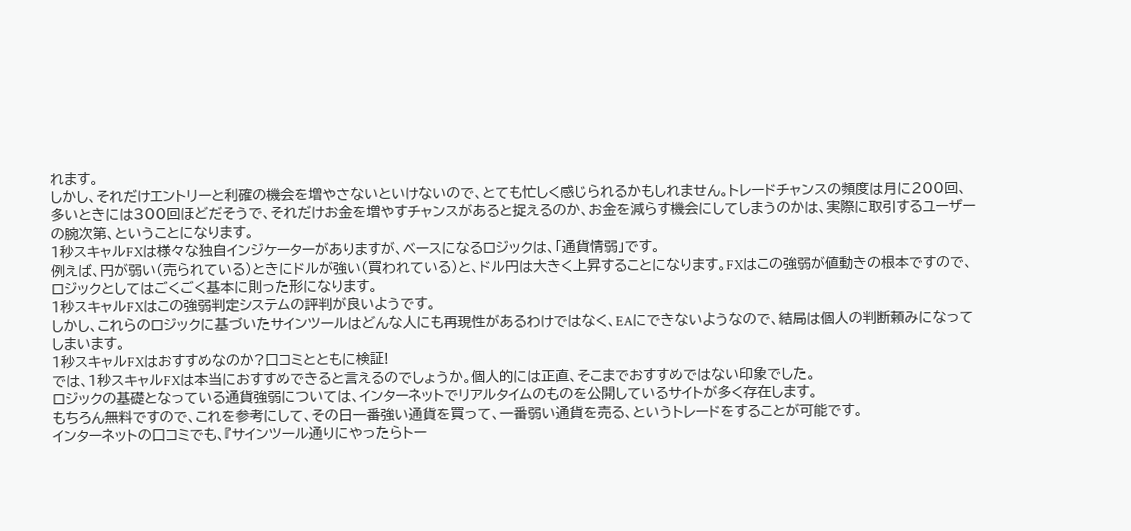れます。
しかし、それだけエントリーと利確の機会を増やさないといけないので、とても忙しく感じられるかもしれません。トレードチャンスの頻度は月に200回、多いときには300回ほどだそうで、それだけお金を増やすチャンスがあると捉えるのか、お金を減らす機会にしてしまうのかは、実際に取引するユーザーの腕次第、ということになります。
1秒スキャルFXは様々な独自インジケーターがありますが、ベースになるロジックは、「通貨情弱」です。
例えば、円が弱い(売られている)ときにドルが強い(買われている)と、ドル円は大きく上昇することになります。FXはこの強弱が値動きの根本ですので、ロジックとしてはごくごく基本に則った形になります。
1秒スキャルFXはこの強弱判定システムの評判が良いようです。
しかし、これらのロジックに基づいたサインツールはどんな人にも再現性があるわけではなく、EAにできないようなので、結局は個人の判断頼みになってしまいます。
1秒スキャルFXはおすすめなのか?口コミとともに検証!
では、1秒スキャルFXは本当におすすめできると言えるのでしょうか。個人的には正直、そこまでおすすめではない印象でした。
ロジックの基礎となっている通貨強弱については、インターネットでリアルタイムのものを公開しているサイトが多く存在します。
もちろん無料ですので、これを参考にして、その日一番強い通貨を買って、一番弱い通貨を売る、というトレードをすることが可能です。
インターネットの口コミでも、『サインツール通りにやったらトー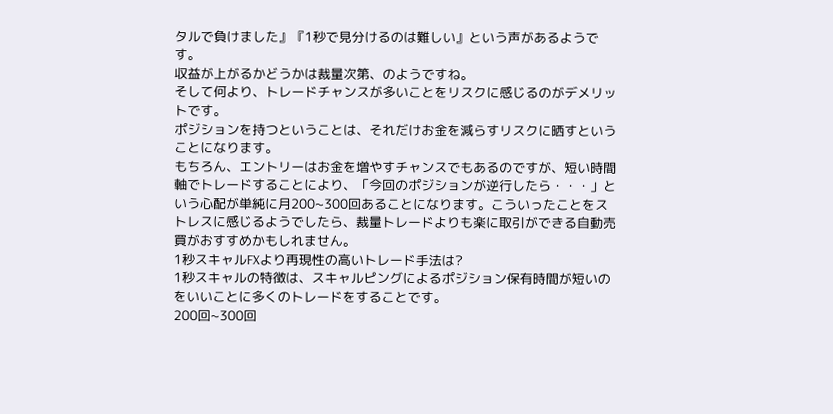タルで負けました』『1秒で見分けるのは難しい』という声があるようです。
収益が上がるかどうかは裁量次第、のようですね。
そして何より、トレードチャンスが多いことをリスクに感じるのがデメリットです。
ポジションを持つということは、それだけお金を減らすリスクに晒すということになります。
もちろん、エントリーはお金を増やすチャンスでもあるのですが、短い時間軸でトレードすることにより、「今回のポジションが逆行したら・・・」という心配が単純に月200~300回あることになります。こういったことをストレスに感じるようでしたら、裁量トレードよりも楽に取引ができる自動売買がおすすめかもしれません。
1秒スキャルFXより再現性の高いトレード手法は?
1秒スキャルの特徴は、スキャルピングによるポジション保有時間が短いのをいいことに多くのトレードをすることです。
200回~300回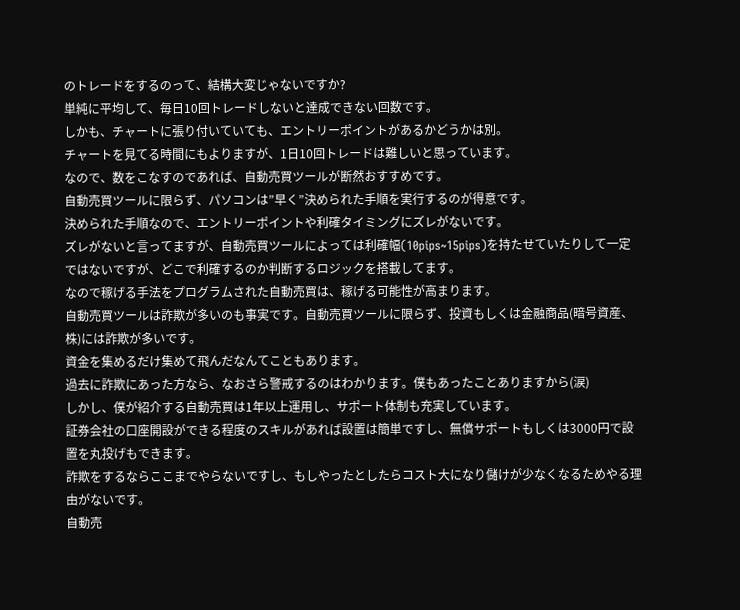のトレードをするのって、結構大変じゃないですか?
単純に平均して、毎日10回トレードしないと達成できない回数です。
しかも、チャートに張り付いていても、エントリーポイントがあるかどうかは別。
チャートを見てる時間にもよりますが、1日10回トレードは難しいと思っています。
なので、数をこなすのであれば、自動売買ツールが断然おすすめです。
自動売買ツールに限らず、パソコンは”早く”決められた手順を実行するのが得意です。
決められた手順なので、エントリーポイントや利確タイミングにズレがないです。
ズレがないと言ってますが、自動売買ツールによっては利確幅(10pips~15pips)を持たせていたりして一定ではないですが、どこで利確するのか判断するロジックを搭載してます。
なので稼げる手法をプログラムされた自動売買は、稼げる可能性が高まります。
自動売買ツールは詐欺が多いのも事実です。自動売買ツールに限らず、投資もしくは金融商品(暗号資産、株)には詐欺が多いです。
資金を集めるだけ集めて飛んだなんてこともあります。
過去に詐欺にあった方なら、なおさら警戒するのはわかります。僕もあったことありますから(涙)
しかし、僕が紹介する自動売買は1年以上運用し、サポート体制も充実しています。
証券会社の口座開設ができる程度のスキルがあれば設置は簡単ですし、無償サポートもしくは3000円で設置を丸投げもできます。
詐欺をするならここまでやらないですし、もしやったとしたらコスト大になり儲けが少なくなるためやる理由がないです。
自動売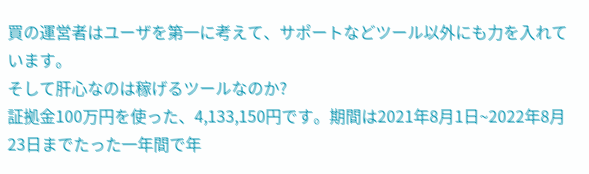買の運営者はユーザを第一に考えて、サポートなどツール以外にも力を入れています。
そして肝心なのは稼げるツールなのか?
証拠金100万円を使った、4,133,150円です。期間は2021年8月1日~2022年8月23日までたった一年間で年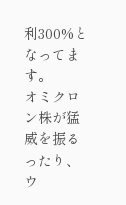利300%となってます。
オミクロン株が猛威を振るったり、ウ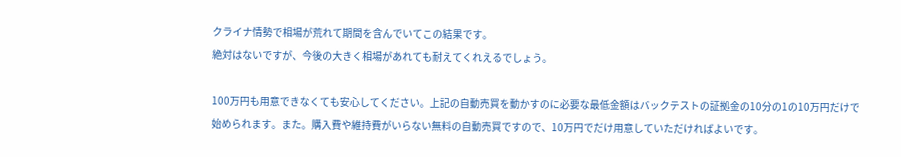クライナ情勢で相場が荒れて期間を含んでいてこの結果です。
絶対はないですが、今後の大きく相場があれても耐えてくれえるでしょう。

100万円も用意できなくても安心してください。上記の自動売買を動かすのに必要な最低金額はバックテストの証拠金の10分の1の10万円だけで始められます。また。購入費や維持費がいらない無料の自動売買ですので、10万円でだけ用意していただければよいです。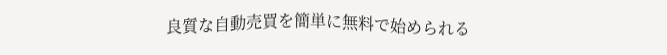良質な自動売買を簡単に無料で始められる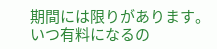期間には限りがあります。いつ有料になるの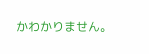かわかりません。